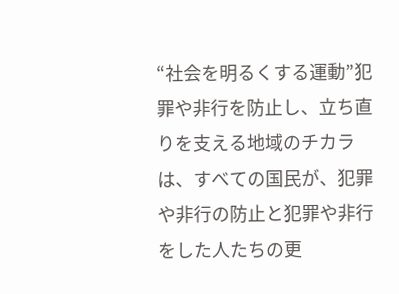“社会を明るくする運動”犯罪や非行を防止し、立ち直りを支える地域のチカラは、すべての国民が、犯罪や非行の防止と犯罪や非行をした人たちの更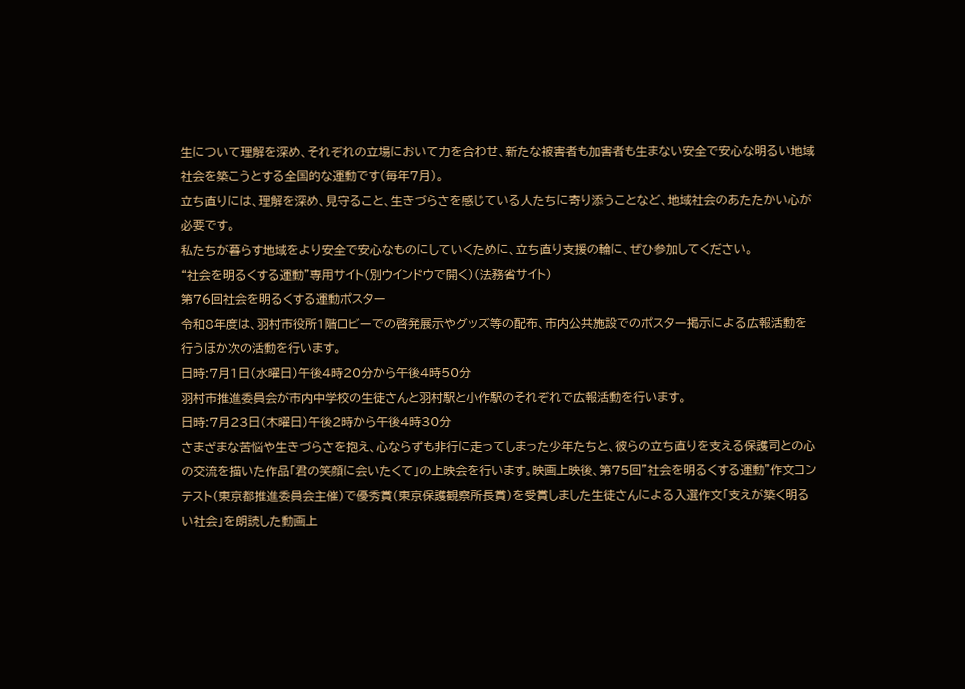生について理解を深め、それぞれの立場において力を合わせ、新たな被害者も加害者も生まない安全で安心な明るい地域社会を築こうとする全国的な運動です(毎年7月)。
立ち直りには、理解を深め、見守ること、生きづらさを感じている人たちに寄り添うことなど、地域社会のあたたかい心が必要です。
私たちが暮らす地域をより安全で安心なものにしていくために、立ち直り支援の輪に、ぜひ参加してください。
“社会を明るくする運動”専用サイト(別ウインドウで開く)(法務省サイト)
第76回社会を明るくする運動ポスター
令和8年度は、羽村市役所1階ロビーでの啓発展示やグッズ等の配布、市内公共施設でのポスター掲示による広報活動を行うほか次の活動を行います。
日時:7月1日(水曜日)午後4時20分から午後4時50分
羽村市推進委員会が市内中学校の生徒さんと羽村駅と小作駅のそれぞれで広報活動を行います。
日時:7月23日(木曜日)午後2時から午後4時30分
さまざまな苦悩や生きづらさを抱え、心ならずも非行に走ってしまった少年たちと、彼らの立ち直りを支える保護司との心の交流を描いた作品「君の笑顔に会いたくて」の上映会を行います。映画上映後、第75回”社会を明るくする運動”作文コンテスト(東京都推進委員会主催)で優秀賞(東京保護観察所長賞)を受賞しました生徒さんによる入選作文「支えが築く明るい社会」を朗読した動画上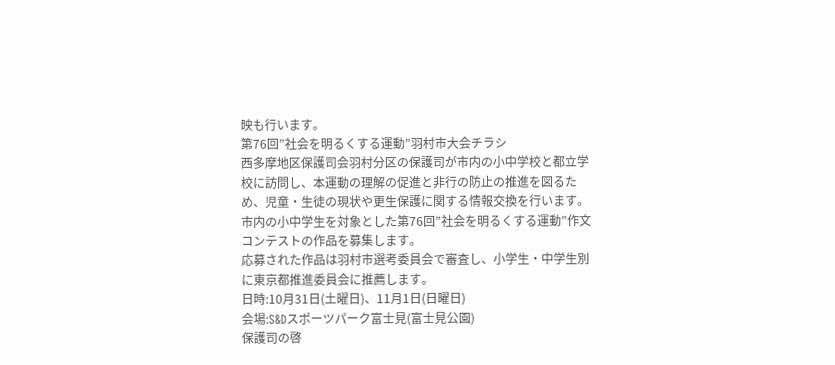映も行います。
第76回”社会を明るくする運動”羽村市大会チラシ
西多摩地区保護司会羽村分区の保護司が市内の小中学校と都立学校に訪問し、本運動の理解の促進と非行の防止の推進を図るため、児童・生徒の現状や更生保護に関する情報交換を行います。
市内の小中学生を対象とした第76回”社会を明るくする運動”作文コンテストの作品を募集します。
応募された作品は羽村市選考委員会で審査し、小学生・中学生別に東京都推進委員会に推薦します。
日時:10月31日(土曜日)、11月1日(日曜日)
会場:S&Dスポーツパーク富士見(富士見公園)
保護司の啓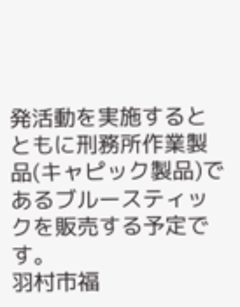発活動を実施するとともに刑務所作業製品(キャピック製品)であるブルースティックを販売する予定です。
羽村市福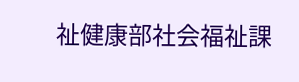祉健康部社会福祉課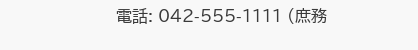電話: 042-555-1111 (庶務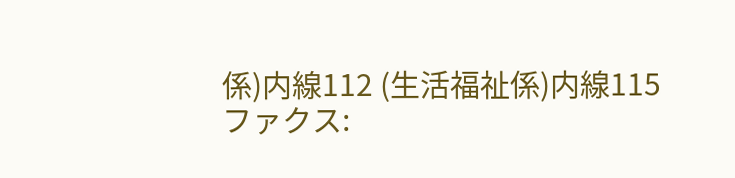係)内線112 (生活福祉係)内線115
ファクス: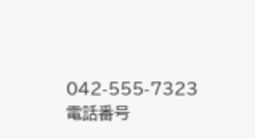042-555-7323
電話番号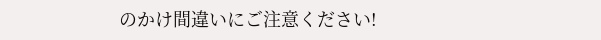のかけ間違いにご注意ください!